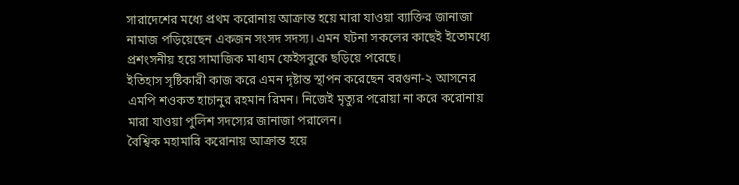সারাদেশের মধ্যে প্রথম করোনায় আক্রান্ত হয়ে মারা যাওয়া ব্যাক্তির জানাজা নামাজ পড়িয়েছেন একজন সংসদ সদস্য। এমন ঘটনা সকলের কাছেই ইতোমধ্যে প্রশংসনীয় হয়ে সামাজিক মাধ্যম ফেইসবুকে ছড়িয়ে পরেছে।
ইতিহাস সৃষ্টিকারী কাজ করে এমন দৃষ্টান্ত স্থাপন করেছেন বরগুনা-২ আসনের এমপি শওকত হাচানুর রহমান রিমন। নিজেই মৃত্যুর পরোয়া না করে করোনায় মারা যাওয়া পুলিশ সদস্যের জানাজা পরালেন।
বৈশ্বিক মহামারি করোনায় আক্রান্ত হয়ে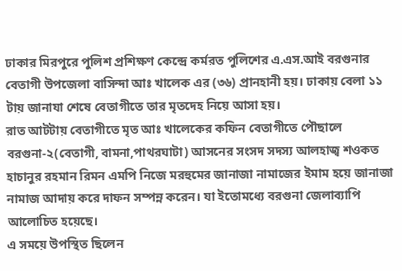ঢাকার মিরপুরে পুলিশ প্রশিক্ষণ কেন্দ্রে কর্মরত পুলিশের এ.এস.আই বরগুনার বেতাগী উপজেলা বাসিন্দা আঃ খালেক এর (৩৬) প্রানহানী হয়। ঢাকায় বেলা ১১ টায় জানাযা শেষে বেতাগীতে তার মৃতদেহ নিয়ে আসা হয়।
রাত আটটায় বেতাগীতে মৃত আঃ খালেকের কফিন বেতাগীতে পৌছালে বরগুনা-২(বেতাগী, বামনা,পাথরঘাটা) আসনের সংসদ সদস্য আলহাজ্ব শওকত হাচানুর রহমান রিমন এমপি নিজে মরহুমের জানাজা নামাজের ইমাম হয়ে জানাজা নামাজ আদায় করে দাফন সম্পন্ন করেন। যা ইতোমধ্যে বরগুনা জেলাব্যাপি আলোচিত হয়েছে।
এ সময়ে উপস্থিত ছিলেন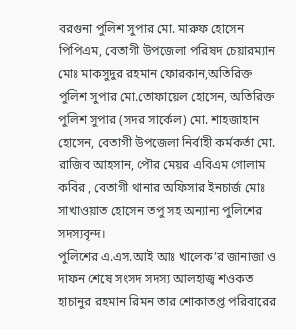বরগুনা পুলিশ সুপার মো. মারুফ হোসেন পিপিএম, বেতাগী উপজেলা পরিষদ চেয়ারম্যান মোঃ মাকসুদুর রহমান ফোরকান,অতিরিক্ত পুলিশ সুপার মো.তোফায়েল হোসেন, অতিরিক্ত পুলিশ সুপার (সদর সার্কেল) মো. শাহজাহান হোসেন, বেতাগী উপজেলা নির্বাহী কর্মকর্তা মো. রাজিব আহসান, পৌর মেয়র এবিএম গোলাম কবির , বেতাগী থানার অফিসার ইনচার্জ মোঃ সাখাওয়াত হোসেন তপু সহ অন্যান্য পুলিশের সদস্যবৃন্দ।
পুলিশের এ.এস.আই আঃ খালেক’র জানাজা ও দাফন শেষে সংসদ সদস্য আলহাজ্ব শওকত হাচানুর রহমান রিমন তার শোকাতপ্ত পরিবারের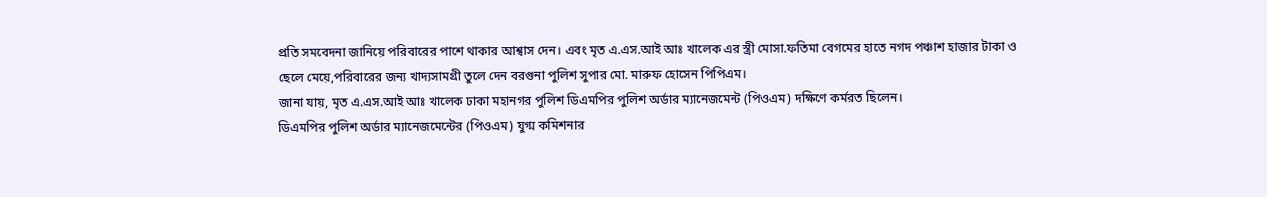প্রতি সমবেদনা জানিয়ে পরিবারের পাশে থাকার আশ্বাস দেন। এবং মৃত এ.এস.আই আঃ খালেক এর স্ত্রী মোসা.ফতিমা বেগমের হাতে নগদ পঞ্চাশ হাজার টাকা ও ছেলে মেয়ে,পরিবারের জন্য খাদ্যসামগ্রী তুলে দেন বরগুনা পুলিশ সুপার মো. মারুফ হোসেন পিপিএম।
জানা যায়, মৃত এ.এস.আই আঃ খালেক ঢাকা মহানগর পুলিশ ডিএমপির পুলিশ অর্ডার ম্যানেজমেন্ট (পিওএম) দক্ষিণে কর্মরত ছিলেন।
ডিএমপির পুলিশ অর্ডার ম্যানেজমেন্টের (পিওএম) যুগ্ম কমিশনার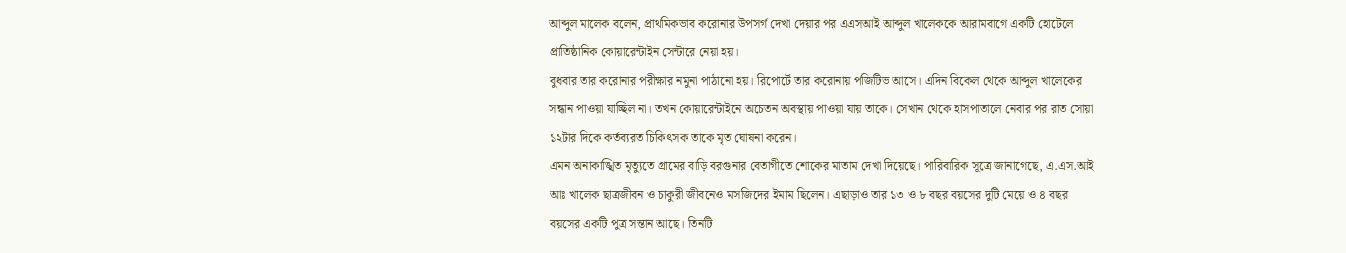আব্দুল মালেক বলেন, প্রাথমিকভাব করোনার উপসর্গ দেখা দেয়ার পর এএসআই আব্দুল খালেককে আরামবাগে একটি হোটেলে প্রাতিষ্ঠানিক কোয়ারেন্টাইন সেন্টারে নেয়া হয়।
বুধবার তার করোনার পরীক্ষার নমুনা পাঠানো হয়। রিপোর্টে তার করোনায় পজিটিভ আসে। এদিন বিকেল থেকে আব্দুল খালেকের সন্ধান পাওয়া যাচ্ছিল না। তখন কোয়ারেন্টাইনে অচেতন অবস্থায় পাওয়া যায় তাকে। সেখান থেকে হাসপাতালে নেবার পর রাত সোয়া ১২টার দিকে কর্তব্যরত চিকিৎসক তাকে মৃত ঘোষনা করেন।
এমন অনাকাঙ্খিত মৃত্যুতে গ্রামের বাড়ি বরগুনার বেতাগীতে শোকের মাতাম দেখা দিয়েছে। পারিবারিক সূত্রে জানাগেছে, এ.এস.আই আঃ খালেক ছাত্রজীবন ও চাকুরী জীবনেও মসজিদের ইমাম ছিলেন। এছাড়াও তার ১৩ ও ৮ বছর বয়সের দুটি মেয়ে ও ৪ বছর বয়সের একটি পুত্র সন্তান আছে। তিনটি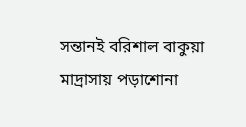সন্তানই বরিশাল বাকুয়া মাদ্রাসায় পড়াশোনা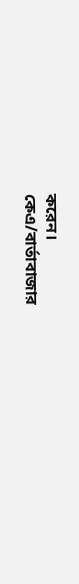করেন।
কেএ/বার্তাবাজার